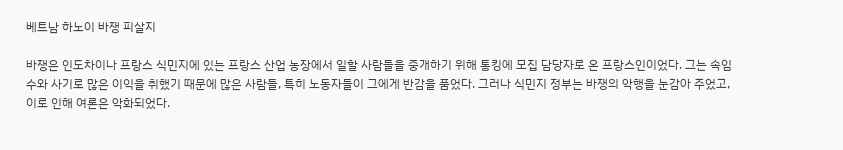베트남 하노이 바쟁 피살지

바쟁은 인도차이나 프랑스 식민지에 있는 프랑스 산업 농장에서 일할 사람들을 중개하기 위해 통킹에 모집 담당자로 온 프랑스인이었다. 그는 속임수와 사기로 많은 이익을 취했기 때문에 많은 사람들, 특히 노동자들이 그에게 반감을 품었다. 그러나 식민지 정부는 바쟁의 악행을 눈감아 주었고, 이로 인해 여론은 악화되었다.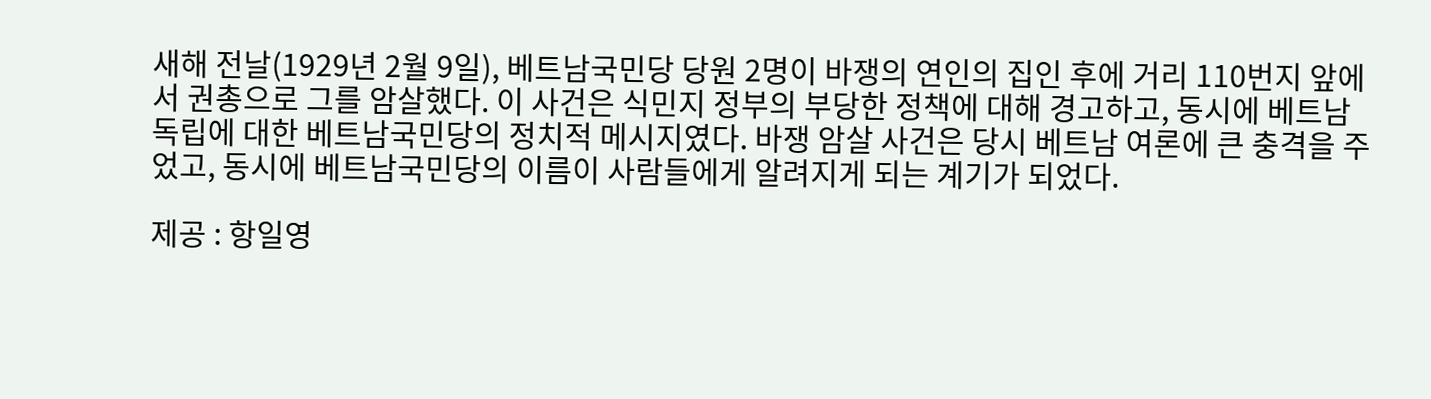새해 전날(1929년 2월 9일), 베트남국민당 당원 2명이 바쟁의 연인의 집인 후에 거리 110번지 앞에서 권총으로 그를 암살했다. 이 사건은 식민지 정부의 부당한 정책에 대해 경고하고, 동시에 베트남 독립에 대한 베트남국민당의 정치적 메시지였다. 바쟁 암살 사건은 당시 베트남 여론에 큰 충격을 주었고, 동시에 베트남국민당의 이름이 사람들에게 알려지게 되는 계기가 되었다.

제공 : 항일영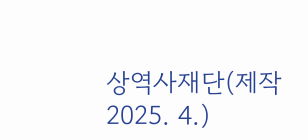상역사재단(제작 2025. 4.)